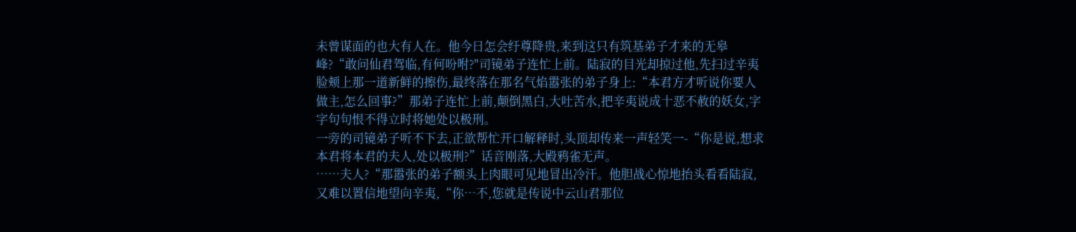未曾谋面的也大有人在。他今日怎会纡尊降贵,来到这只有筑基弟子才来的无皋峰?“敢问仙君驾临,有何吩咐?"司镜弟子连忙上前。陆寂的目光却掠过他,先扫过辛夷脸颊上那一道新鲜的擦伤,最终落在那名气焰嚣张的弟子身上:“本君方才听说你要人做主,怎么回事?”那弟子连忙上前,颠倒黑白,大吐苦水,把辛夷说成十恶不赦的妖女,字字句句恨不得立时将她处以极刑。
一旁的司镜弟子听不下去,正欲帮忙开口解释时,头顶却传来一声轻笑一-“你是说,想求本君将本君的夫人,处以极刑?”话音刚落,大殿鸦雀无声。
……夫人?“那嚣张的弟子额头上肉眼可见地冒出冷汗。他胆战心惊地抬头看看陆寂,又难以置信地望向辛夷,“你…不,您就是传说中云山君那位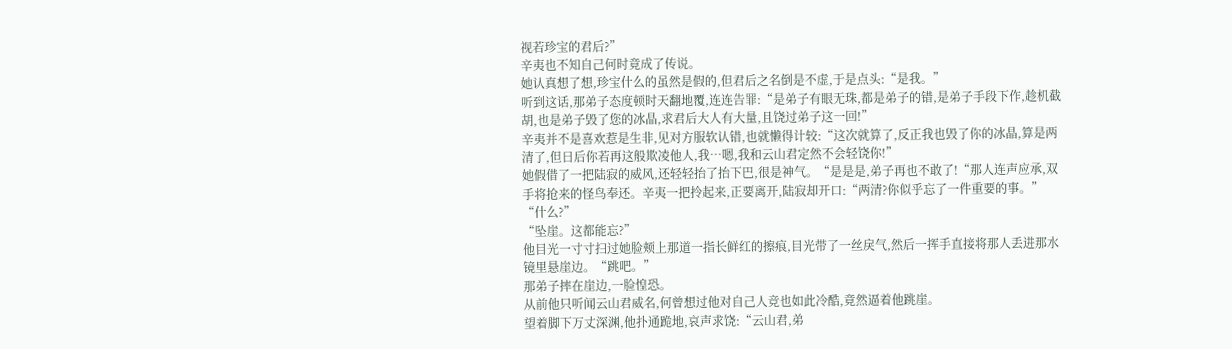视若珍宝的君后?”
辛夷也不知自己何时竟成了传说。
她认真想了想,珍宝什么的虽然是假的,但君后之名倒是不虚,于是点头:“是我。”
听到这话,那弟子态度顿时天翻地覆,连连告罪:“是弟子有眼无珠,都是弟子的错,是弟子手段下作,趁机截胡,也是弟子毁了您的冰晶,求君后大人有大量,且饶过弟子这一回!”
辛夷并不是喜欢惹是生非,见对方服软认错,也就懒得计较:“这次就算了,反正我也毁了你的冰晶,算是两清了,但日后你若再这般欺凌他人,我…嗯,我和云山君定然不会轻饶你!”
她假借了一把陆寂的威风,还轻轻抬了抬下巴,很是神气。“是是是,弟子再也不敢了!“那人连声应承,双手将抢来的怪鸟奉还。辛夷一把拎起来,正要离开,陆寂却开口:“两清?你似乎忘了一件重要的事。”
“什么?”
“坠崖。这都能忘?”
他目光一寸寸扫过她脸颊上那道一指长鲜红的擦痕,目光带了一丝戾气,然后一挥手直接将那人丢进那水镜里悬崖边。“跳吧。”
那弟子摔在崖边,一脸惶恐。
从前他只听闻云山君威名,何曾想过他对自己人竞也如此冷酷,竟然逼着他跳崖。
望着脚下万丈深渊,他扑通跪地,哀声求饶:“云山君,弟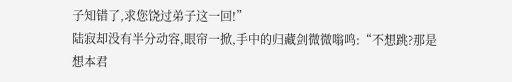子知错了,求您饶过弟子这一回!”
陆寂却没有半分动容,眼帘一掀,手中的归藏剑微微嗡鸣:“不想跳?那是想本君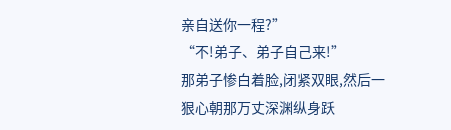亲自送你一程?”
“不!弟子、弟子自己来!”
那弟子惨白着脸,闭紧双眼,然后一狠心朝那万丈深渊纵身跃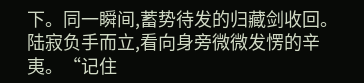下。同一瞬间,蓄势待发的归藏剑收回。
陆寂负手而立,看向身旁微微发愣的辛夷。“记住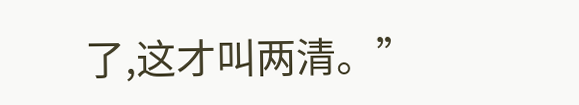了,这才叫两清。”